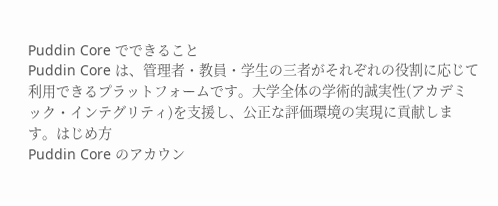Puddin Core でできること
Puddin Core は、管理者・教員・学生の三者がそれぞれの役割に応じて利用できるプラットフォームです。大学全体の学術的誠実性(アカデミック・インテグリティ)を支援し、公正な評価環境の実現に貢献します。はじめ方
Puddin Core のアカウン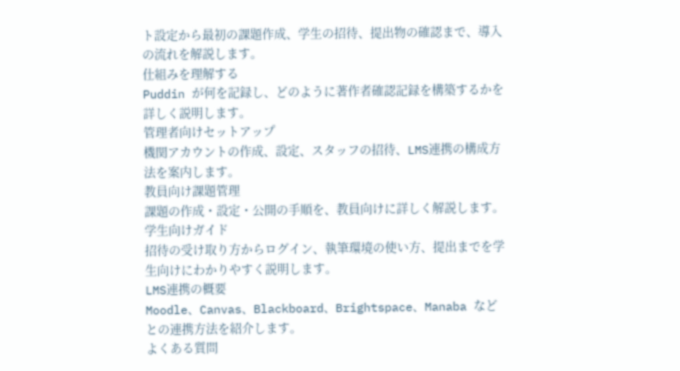ト設定から最初の課題作成、学生の招待、提出物の確認まで、導入の流れを解説します。
仕組みを理解する
Puddin が何を記録し、どのように著作者確認記録を構築するかを詳しく説明します。
管理者向けセットアップ
機関アカウントの作成、設定、スタッフの招待、LMS連携の構成方法を案内します。
教員向け課題管理
課題の作成・設定・公開の手順を、教員向けに詳しく解説します。
学生向けガイド
招待の受け取り方からログイン、執筆環境の使い方、提出までを学生向けにわかりやすく説明します。
LMS連携の概要
Moodle、Canvas、Blackboard、Brightspace、Manaba などとの連携方法を紹介します。
よくある質問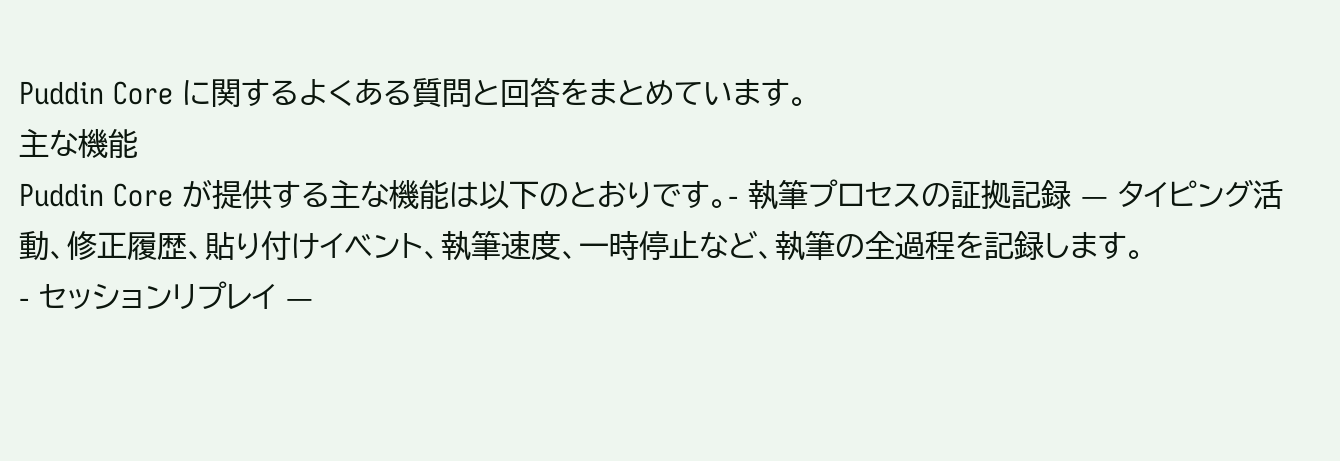Puddin Core に関するよくある質問と回答をまとめています。
主な機能
Puddin Core が提供する主な機能は以下のとおりです。- 執筆プロセスの証拠記録 — タイピング活動、修正履歴、貼り付けイベント、執筆速度、一時停止など、執筆の全過程を記録します。
- セッションリプレイ —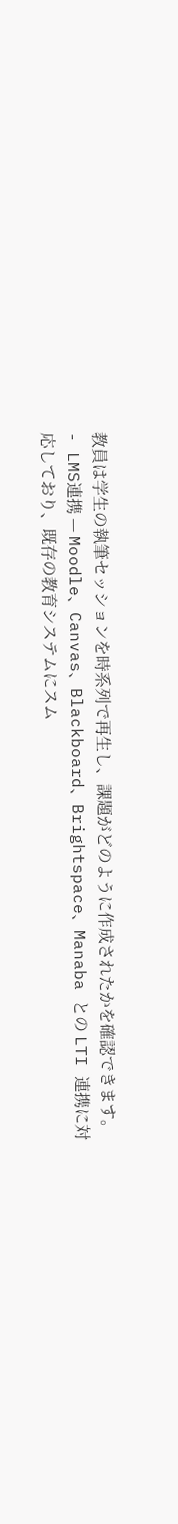教員は学生の執筆セッションを時系列で再生し、課題がどのように作成されたかを確認できます。
- LMS連携 — Moodle、Canvas、Blackboard、Brightspace、Manaba との LTI 連携に対応しており、既存の教育システムにスム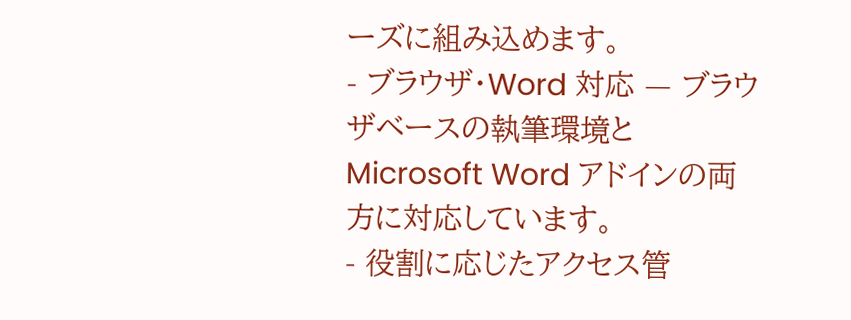ーズに組み込めます。
- ブラウザ・Word 対応 — ブラウザベースの執筆環境と Microsoft Word アドインの両方に対応しています。
- 役割に応じたアクセス管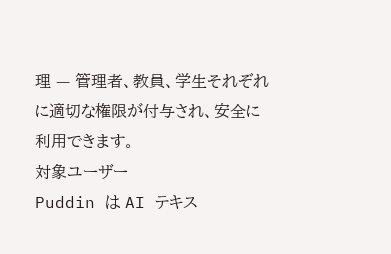理 — 管理者、教員、学生それぞれに適切な権限が付与され、安全に利用できます。
対象ユーザー
Puddin は AI テキス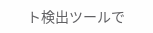ト検出ツールで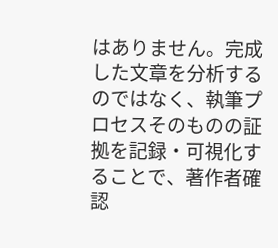はありません。完成した文章を分析するのではなく、執筆プロセスそのものの証拠を記録・可視化することで、著作者確認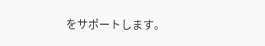をサポートします。